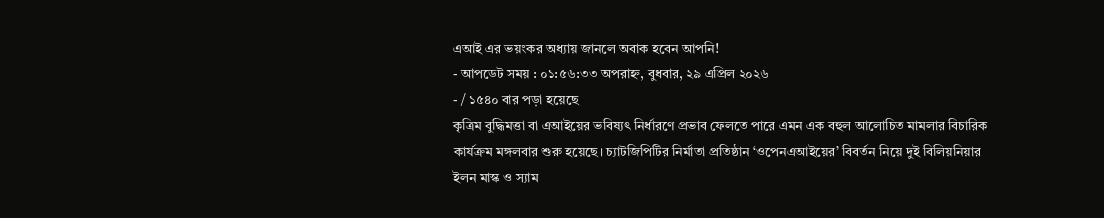এআই এর ভয়ংকর অধ্যায় জানলে অবাক হবেন আপনি!
- আপডেট সময় : ০১:৫৬:৩৩ অপরাহ্ন, বুধবার, ২৯ এপ্রিল ২০২৬
- / ১৫৪০ বার পড়া হয়েছে
কৃত্রিম বুদ্ধিমত্তা বা এআইয়ের ভবিষ্যৎ নির্ধারণে প্রভাব ফেলতে পারে এমন এক বহুল আলোচিত মামলার বিচারিক কার্যক্রম মঙ্গলবার শুরু হয়েছে। চ্যাটজিপিটির নির্মাতা প্রতিষ্ঠান ‘ওপেনএআইয়ের’ বিবর্তন নিয়ে দুই বিলিয়নিয়ার ইলন মাস্ক ও স্যাম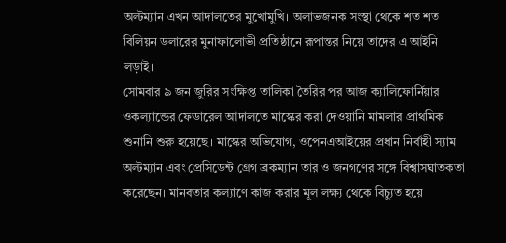অল্টম্যান এখন আদালতের মুখোমুখি। অলাভজনক সংস্থা থেকে শত শত বিলিয়ন ডলারের মুনাফালোভী প্রতিষ্ঠানে রূপান্তর নিয়ে তাদের এ আইনি লড়াই।
সোমবার ৯ জন জুরির সংক্ষিপ্ত তালিকা তৈরির পর আজ ক্যালিফোর্নিয়ার ওকল্যান্ডের ফেডারেল আদালতে মাস্কের করা দেওয়ানি মামলার প্রাথমিক শুনানি শুরু হয়েছে। মাস্কের অভিযোগ, ওপেনএআইয়ের প্রধান নির্বাহী স্যাম অল্টম্যান এবং প্রেসিডেন্ট গ্রেগ ব্রকম্যান তার ও জনগণের সঙ্গে বিশ্বাসঘাতকতা করেছেন। মানবতার কল্যাণে কাজ করার মূল লক্ষ্য থেকে বিচ্যুত হয়ে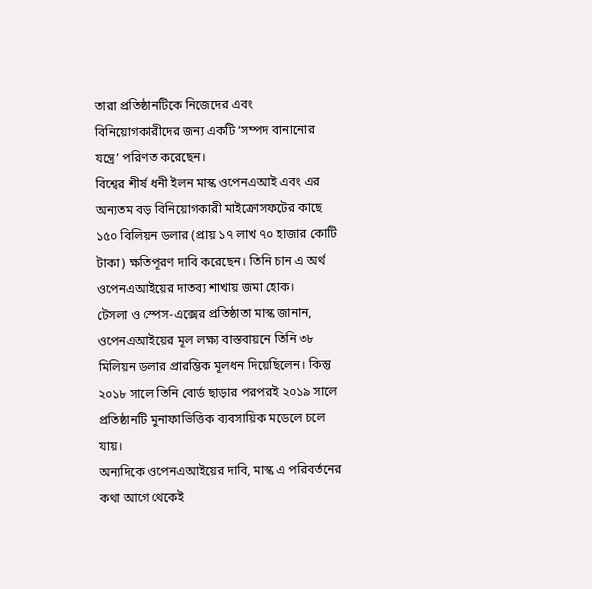তারা প্রতিষ্ঠানটিকে নিজেদের এবং বিনিয়োগকারীদের জন্য একটি ‘সম্পদ বানানোর যন্ত্রে’ পরিণত করেছেন।
বিশ্বের শীর্ষ ধনী ইলন মাস্ক ওপেনএআই এবং এর অন্যতম বড় বিনিয়োগকারী মাইক্রোসফটের কাছে ১৫০ বিলিয়ন ডলার (প্রায় ১৭ লাখ ৭০ হাজার কোটি টাকা) ক্ষতিপূরণ দাবি করেছেন। তিনি চান এ অর্থ ওপেনএআইয়ের দাতব্য শাখায় জমা হোক।
টেসলা ও স্পেস-এক্সের প্রতিষ্ঠাতা মাস্ক জানান, ওপেনএআইয়ের মূল লক্ষ্য বাস্তবায়নে তিনি ৩৮ মিলিয়ন ডলার প্রারম্ভিক মূলধন দিয়েছিলেন। কিন্তু ২০১৮ সালে তিনি বোর্ড ছাড়ার পরপরই ২০১৯ সালে প্রতিষ্ঠানটি মুনাফাভিত্তিক ব্যবসায়িক মডেলে চলে যায়।
অন্যদিকে ওপেনএআইয়ের দাবি, মাস্ক এ পরিবর্তনের কথা আগে থেকেই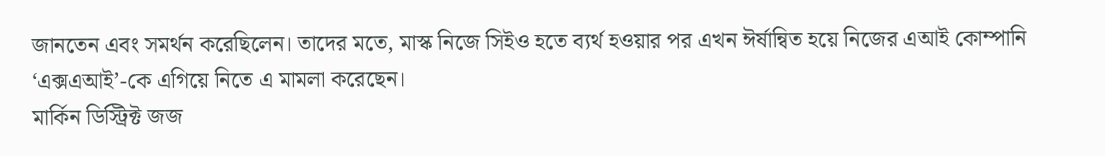জানতেন এবং সমর্থন করেছিলেন। তাদের মতে, মাস্ক নিজে সিইও হতে ব্যর্থ হওয়ার পর এখন ঈর্ষান্বিত হয়ে নিজের এআই কোম্পানি ‘এক্সএআই’-কে এগিয়ে নিতে এ মামলা করেছেন।
মার্কিন ডিস্ট্রিক্ট জজ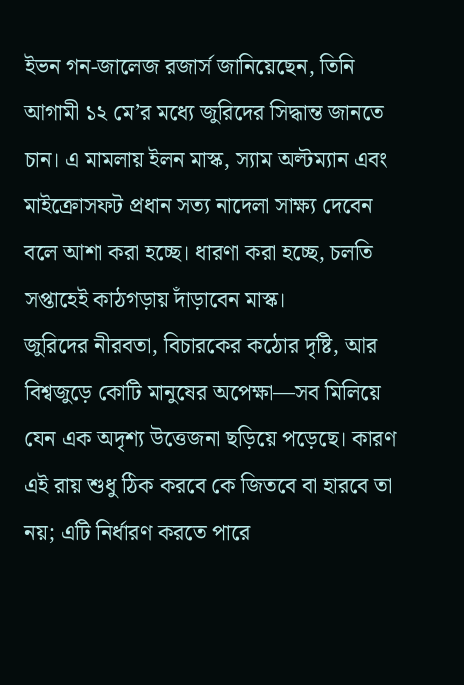ইভন গন-জালেজ রজার্স জানিয়েছেন, তিনি আগামী ১২ মে’র মধ্যে জুরিদের সিদ্ধান্ত জানতে চান। এ মামলায় ইলন মাস্ক, স্যাম অল্টম্যান এবং মাইক্রোসফট প্রধান সত্য নাদেলা সাক্ষ্য দেবেন বলে আশা করা হচ্ছে। ধারণা করা হচ্ছে, চলতি সপ্তাহেই কাঠগড়ায় দাঁড়াবেন মাস্ক।
জুরিদের নীরবতা, বিচারকের কঠোর দৃষ্টি, আর বিশ্বজুড়ে কোটি মানুষের অপেক্ষা—সব মিলিয়ে যেন এক অদৃশ্য উত্তেজনা ছড়িয়ে পড়েছে। কারণ এই রায় শুধু ঠিক করবে কে জিতবে বা হারবে তা নয়; এটি নির্ধারণ করতে পারে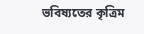ভবিষ্যতের কৃত্রিম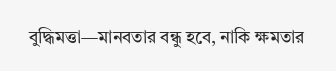বুদ্ধিমত্তা—মানবতার বন্ধু হবে, নাকি ক্ষমতার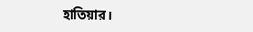হাতিয়ার।